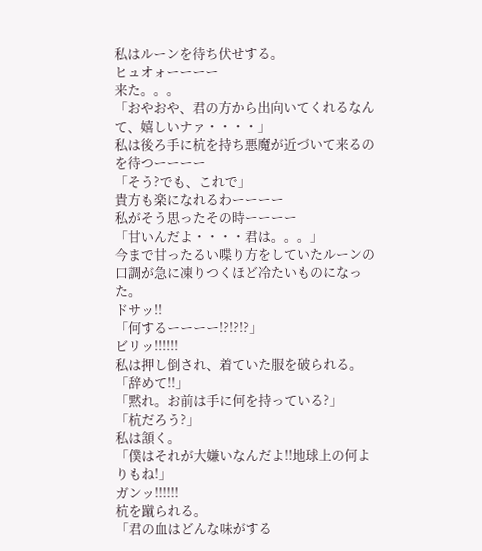私はルーンを待ち伏せする。
ヒュオォーーーー
来た。。。
「おやおや、君の方から出向いてくれるなんて、嬉しいナァ・・・・」
私は後ろ手に杭を持ち悪魔が近づいて来るのを待つーーーー
「そう?でも、これで」
貴方も楽になれるわーーーー
私がそう思ったその時ーーーー
「甘いんだよ・・・・君は。。。」
今まで甘ったるい喋り方をしていたルーンの口調が急に凍りつくほど冷たいものになった。
ドサッ!!
「何するーーーー!?!?!?」
ビリッ!!!!!!
私は押し倒され、着ていた服を破られる。
「辞めて!!」
「黙れ。お前は手に何を持っている?」
「杭だろう?」
私は頷く。
「僕はそれが大嫌いなんだよ!!地球上の何よりもね!」
ガンッ!!!!!!
杭を蹴られる。
「君の血はどんな味がする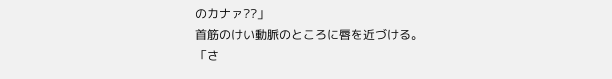のカナァ??」
首筋のけい動脈のところに唇を近づける。
「さ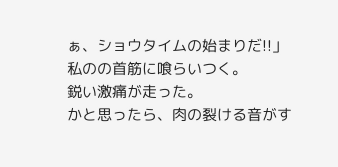ぁ、ショウタイムの始まりだ!!」
私のの首筋に喰らいつく。
鋭い激痛が走った。
かと思ったら、肉の裂ける音がす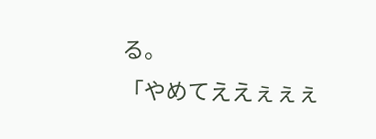る。
「やめてええぇぇぇ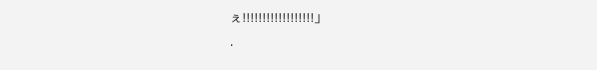ぇ!!!!!!!!!!!!!!!!!!」
.